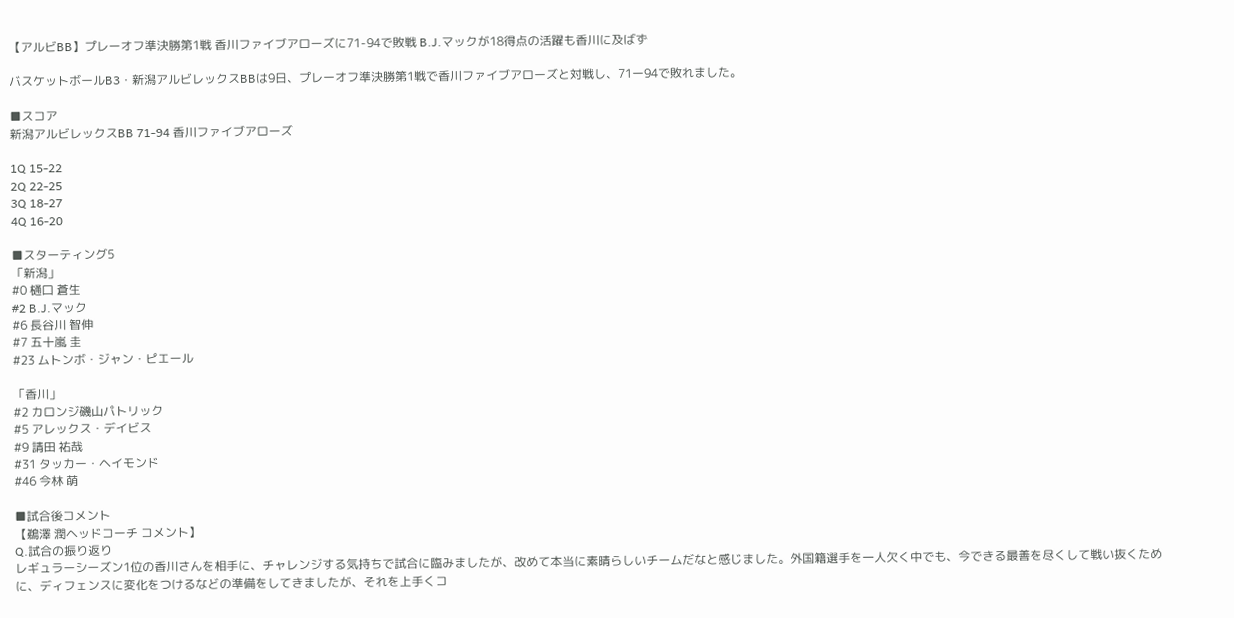【アルビBB】プレーオフ準決勝第1戦 香川ファイブアローズに71-94で敗戦 B.J.マックが18得点の活躍も香川に及ばず

バスケットボールB3・新潟アルビレックスBBは9日、プレーオフ準決勝第1戦で香川ファイブアローズと対戦し、71ー94で敗れました。

■スコア
新潟アルビレックスBB 71-94 香川ファイブアローズ

1Q 15-22
2Q 22-25
3Q 18-27
4Q 16-20

■スターティング5
「新潟」
#0 樋口 蒼生
#2 B.J.マック
#6 長谷川 智伸
#7 五十嵐 圭
#23 ムトンボ・ジャン・ピエール

「香川」
#2 カロンジ磯山パトリック
#5 アレックス・デイビス
#9 請田 祐哉
#31 タッカー・ヘイモンド
#46 今林 萌

■試合後コメント
【鵜澤 潤ヘッドコーチ コメント】
Q.試合の振り返り
レギュラーシーズン1位の香川さんを相手に、チャレンジする気持ちで試合に臨みましたが、改めて本当に素晴らしいチームだなと感じました。外国籍選手を一人欠く中でも、今できる最善を尽くして戦い抜くために、ディフェンスに変化をつけるなどの準備をしてきましたが、それを上手くコ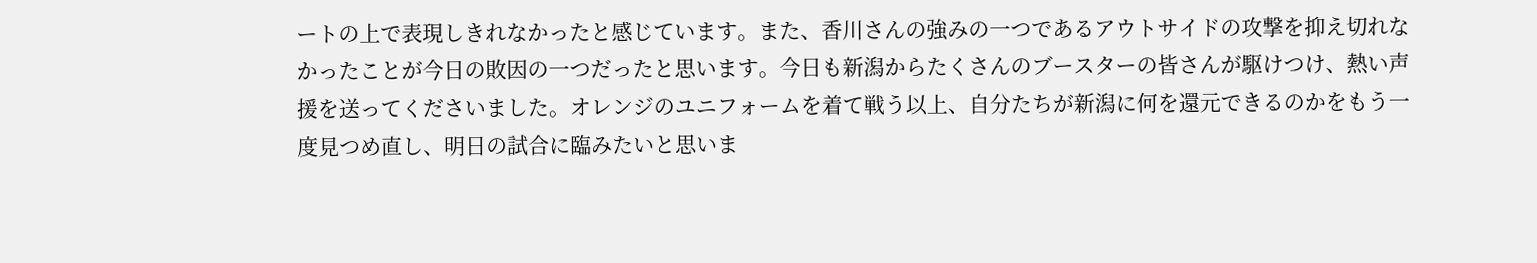ートの上で表現しきれなかったと感じています。また、香川さんの強みの一つであるアウトサイドの攻撃を抑え切れなかったことが今日の敗因の一つだったと思います。今日も新潟からたくさんのブースターの皆さんが駆けつけ、熱い声援を送ってくださいました。オレンジのユニフォームを着て戦う以上、自分たちが新潟に何を還元できるのかをもう一度見つめ直し、明日の試合に臨みたいと思いま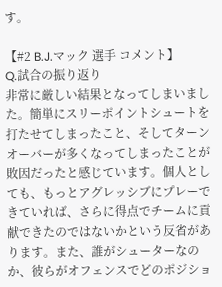す。

【#2 B.J.マック 選手 コメント】
Q.試合の振り返り
非常に厳しい結果となってしまいました。簡単にスリーポイントシュートを打たせてしまったこと、そしてターンオーバーが多くなってしまったことが敗因だったと感じています。個人としても、もっとアグレッシブにプレーできていれば、さらに得点でチームに貢献できたのではないかという反省があります。また、誰がシューターなのか、彼らがオフェンスでどのポジショ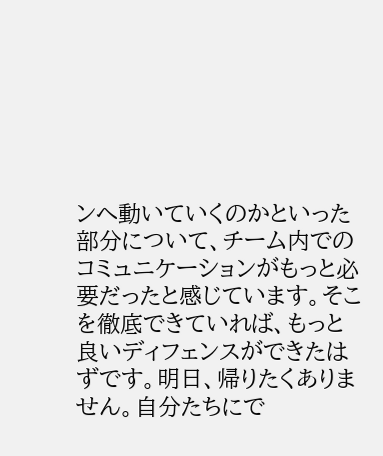ンへ動いていくのかといった部分について、チーム内でのコミュニケーションがもっと必要だったと感じています。そこを徹底できていれば、もっと良いディフェンスができたはずです。明日、帰りたくありません。自分たちにで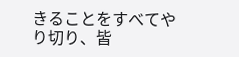きることをすべてやり切り、皆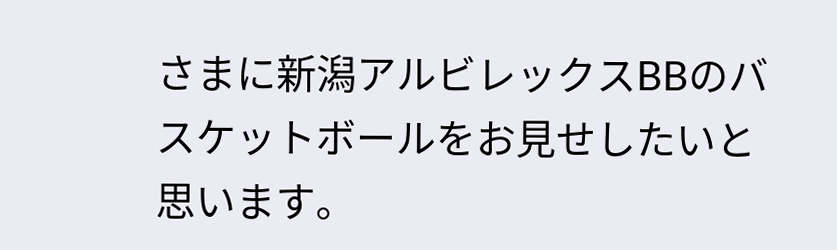さまに新潟アルビレックスBBのバスケットボールをお見せしたいと思います。